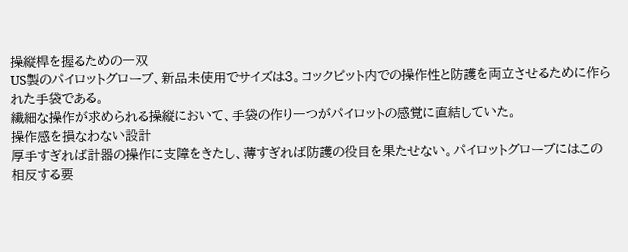操縦桿を握るための一双
US製のパイロットグローブ、新品未使用でサイズは3。コックピット内での操作性と防護を両立させるために作られた手袋である。
繊細な操作が求められる操縦において、手袋の作り一つがパイロットの感覚に直結していた。
操作感を損なわない設計
厚手すぎれば計器の操作に支障をきたし、薄すぎれば防護の役目を果たせない。パイロットグローブにはこの相反する要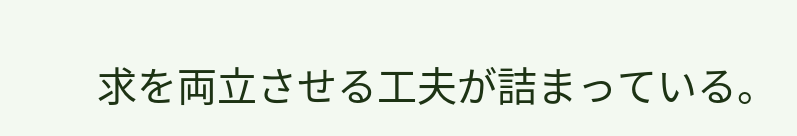求を両立させる工夫が詰まっている。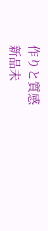作りと質感
新品未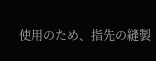使用のため、指先の縫製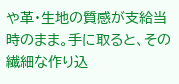や革・生地の質感が支給当時のまま。手に取ると、その繊細な作り込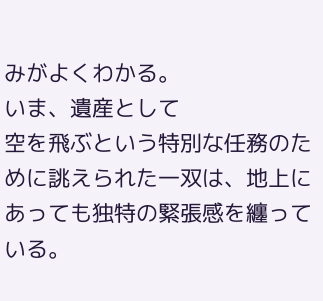みがよくわかる。
いま、遺産として
空を飛ぶという特別な任務のために誂えられた一双は、地上にあっても独特の緊張感を纏っている。